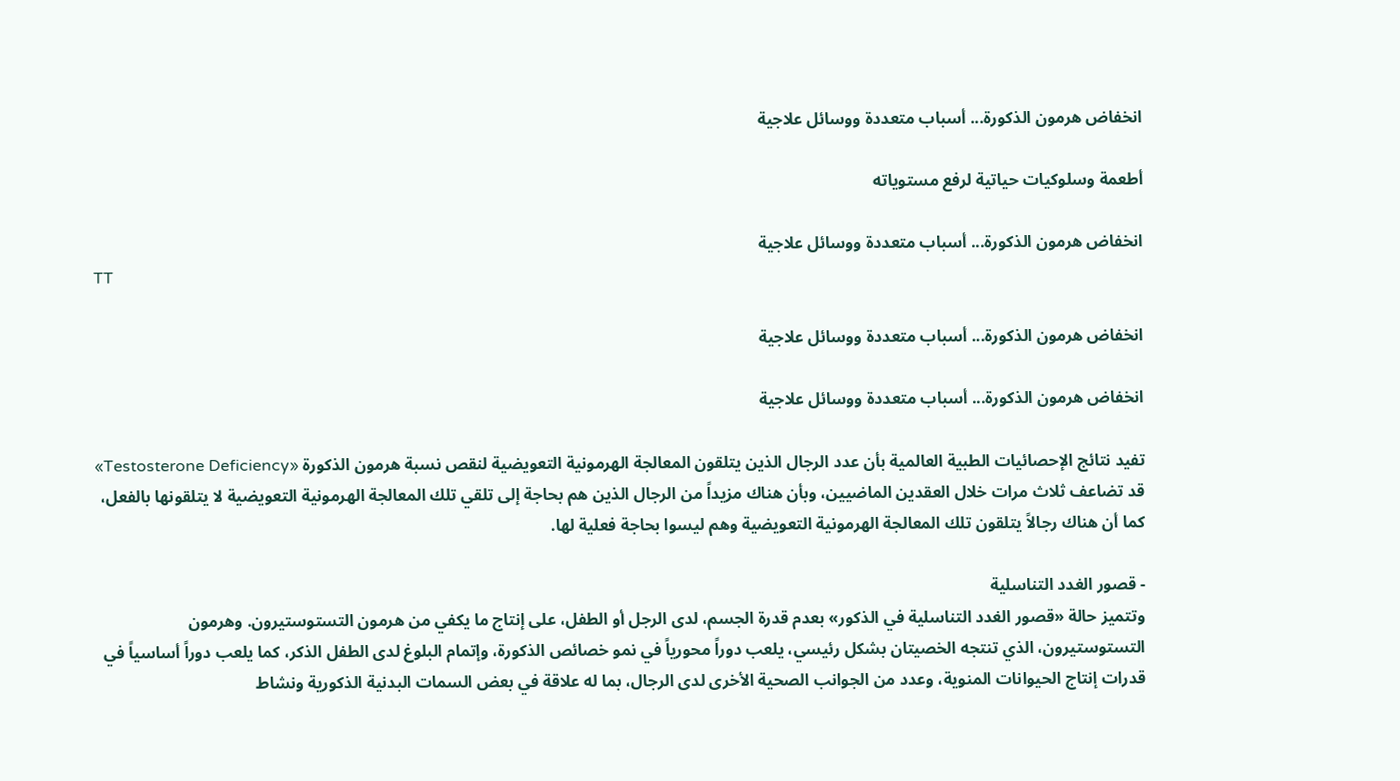انخفاض هرمون الذكورة... أسباب متعددة ووسائل علاجية

أطعمة وسلوكيات حياتية لرفع مستوياته

انخفاض هرمون الذكورة... أسباب متعددة ووسائل علاجية
TT

انخفاض هرمون الذكورة... أسباب متعددة ووسائل علاجية

انخفاض هرمون الذكورة... أسباب متعددة ووسائل علاجية

تفيد نتائج الإحصائيات الطبية العالمية بأن عدد الرجال الذين يتلقون المعالجة الهرمونية التعويضية لنقص نسبة هرمون الذكورة «Testosterone Deficiency» قد تضاعف ثلاث مرات خلال العقدين الماضيين، وبأن هناك مزيداً من الرجال الذين هم بحاجة إلى تلقي تلك المعالجة الهرمونية التعويضية لا يتلقونها بالفعل، كما أن هناك رجالاً يتلقون تلك المعالجة الهرمونية التعويضية وهم ليسوا بحاجة فعلية لها.

- قصور الغدد التناسلية
وتتميز حالة «قصور الغدد التناسلية في الذكور» بعدم قدرة الجسم، لدى الرجل أو الطفل، على إنتاج ما يكفي من هرمون التستوستيرون. وهرمون التستوستيرون، الذي تنتجه الخصيتان بشكل رئيسي، يلعب دوراً محورياً في نمو خصائص الذكورة، وإتمام البلوغ لدى الطفل الذكر، كما يلعب دوراً أساسياً في قدرات إنتاج الحيوانات المنوية، وعدد من الجوانب الصحية الأخرى لدى الرجال، بما له علاقة في بعض السمات البدنية الذكورية ونشاط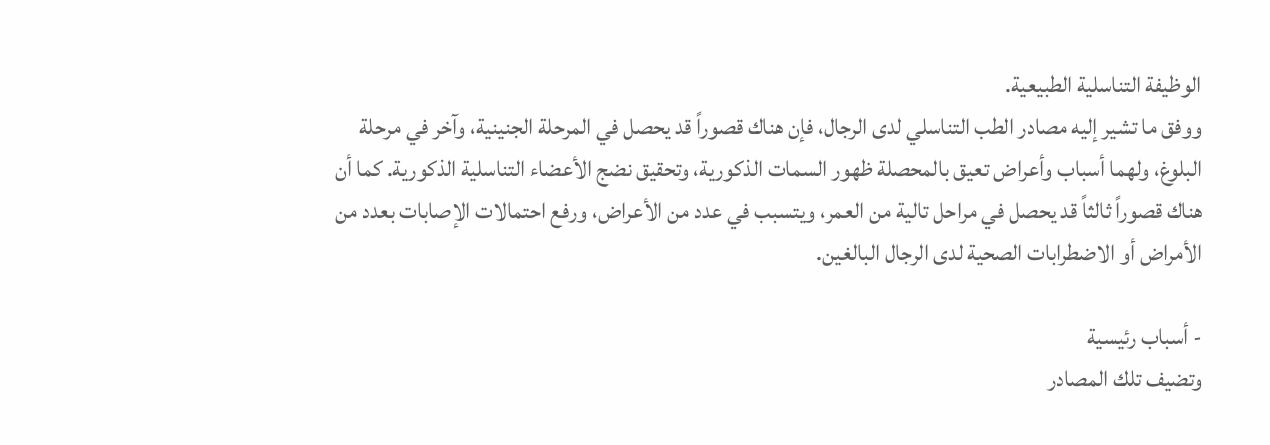الوظيفة التناسلية الطبيعية.
ووفق ما تشير إليه مصادر الطب التناسلي لدى الرجال، فإن هناك قصوراً قد يحصل في المرحلة الجنينية، وآخر في مرحلة البلوغ، ولهما أسباب وأعراض تعيق بالمحصلة ظهور السمات الذكورية، وتحقيق نضج الأعضاء التناسلية الذكورية. كما أن هناك قصوراً ثالثاً قد يحصل في مراحل تالية من العمر، ويتسبب في عدد من الأعراض، ورفع احتمالات الإصابات بعدد من الأمراض أو الاضطرابات الصحية لدى الرجال البالغين.

- أسباب رئيسية
وتضيف تلك المصادر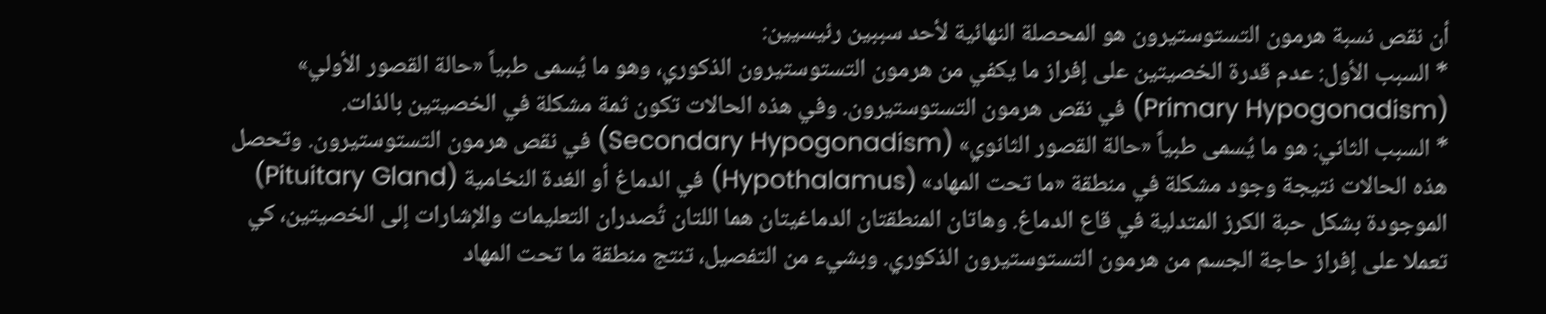أن نقص نسبة هرمون التستوستيرون هو المحصلة النهائية لأحد سببين رئيسيين:
* السبب الأول: عدم قدرة الخصيتين على إفراز ما يكفي من هرمون التستوستيرون الذكوري، وهو ما يُسمى طبياً «حالة القصور الأولي» (Primary Hypogonadism) في نقص هرمون التستوستيرون. وفي هذه الحالات تكون ثمة مشكلة في الخصيتين بالذات.
* السبب الثاني: هو ما يُسمى طبياً «حالة القصور الثانوي» (Secondary Hypogonadism) في نقص هرمون التستوستيرون. وتحصل هذه الحالات نتيجة وجود مشكلة في منطقة «ما تحت المهاد» (Hypothalamus) في الدماغ أو الغدة النخامية (Pituitary Gland) الموجودة بشكل حبة الكرز المتدلية في قاع الدماغ. وهاتان المنطقتان الدماغيتان هما اللتان تُصدران التعليمات والإشارات إلى الخصيتين، كي تعملا على إفراز حاجة الجسم من هرمون التستوستيرون الذكوري. وبشيء من التفصيل، تنتج منطقة ما تحت المهاد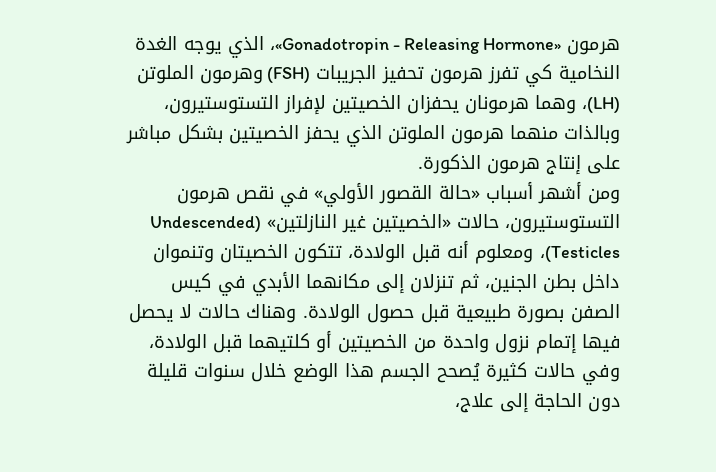هرمون «Gonadotropin - Releasing Hormone»، الذي يوجه الغدة النخامية كي تفرز هرمون تحفيز الجريبات (FSH) وهرمون الملوتن (LH)، وهما هرمونان يحفزان الخصيتين لإفراز التستوستيرون، وبالذات منهما هرمون الملوتن الذي يحفز الخصيتين بشكل مباشر على إنتاج هرمون الذكورة.
ومن أشهر أسباب «حالة القصور الأولي» في نقص هرمون التستوستيرون، حالات «الخصيتين غير النازلتين» (Undescended Testicles)، ومعلوم أنه قبل الولادة، تتكون الخصيتان وتنموان داخل بطن الجنين، ثم تنزلان إلى مكانهما الأبدي في كيس الصفن بصورة طبيعية قبل حصول الولادة. وهناك حالات لا يحصل فيها إتمام نزول واحدة من الخصيتين أو كلتيهما قبل الولادة، وفي حالات كثيرة يُصحح الجسم هذا الوضع خلال سنوات قليلة دون الحاجة إلى علاج،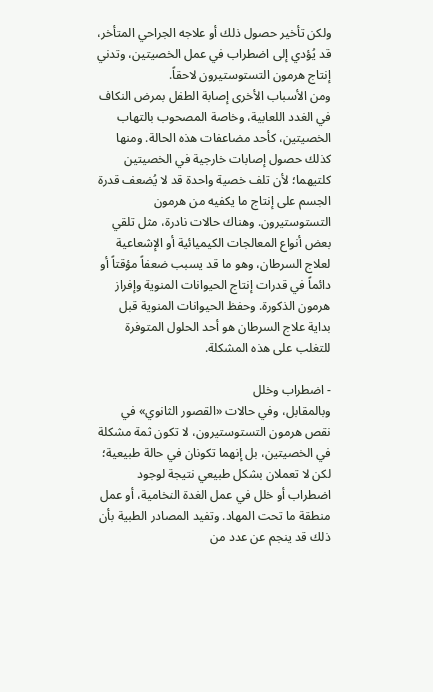ولكن تأخير حصول ذلك أو علاجه الجراحي المتأخر، قد يُؤدي إلى اضطراب في عمل الخصيتين، وتدني إنتاج هرمون التستوستيرون لاحقاً.
ومن الأسباب الأخرى إصابة الطفل بمرض النكاف في الغدد اللعابية، وخاصة المصحوب بالتهاب الخصيتين، كأحد مضاعفات هذه الحالة. ومنها كذلك حصول إصابات خارجية في الخصيتين كلتيهما؛ لأن تلف خصية واحدة قد لا يُضعف قدرة الجسم على إنتاج ما يكفيه من هرمون التستوستيرون. وهناك حالات نادرة، مثل تلقي بعض أنواع المعالجات الكيميائية أو الإشعاعية لعلاج السرطان، وهو ما قد يسبب ضعفاً مؤقتاً أو دائماً في قدرات إنتاج الحيوانات المنوية وإفراز هرمون الذكورة. وحفظ الحيوانات المنوية قبل بداية علاج السرطان هو أحد الحلول المتوفرة للتغلب على هذه المشكلة.

- اضطراب وخلل
وبالمقابل، وفي حالات «القصور الثانوي» في نقص هرمون التستوستيرون، لا تكون ثمة مشكلة في الخصيتين، بل إنهما تكونان في حالة طبيعية؛ لكن لا تعملان بشكل طبيعي نتيجة لوجود اضطراب أو خلل في عمل الغدة النخامية، أو عمل منطقة ما تحت المهاد. وتفيد المصادر الطبية بأن ذلك قد ينجم عن عدد من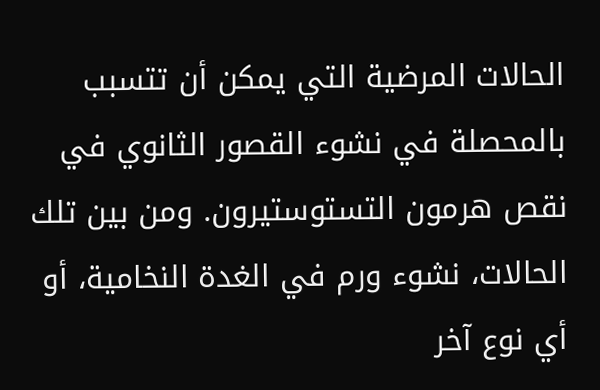الحالات المرضية التي يمكن أن تتسبب بالمحصلة في نشوء القصور الثانوي في نقص هرمون التستوستيرون. ومن بين تلك الحالات، نشوء ورم في الغدة النخامية، أو أي نوع آخر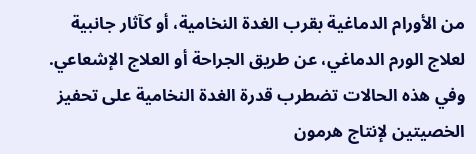من الأورام الدماغية بقرب الغدة النخامية، أو كآثار جانبية لعلاج الورم الدماغي، عن طريق الجراحة أو العلاج الإشعاعي. وفي هذه الحالات تضطرب قدرة الغدة النخامية على تحفيز الخصيتين لإنتاج هرمون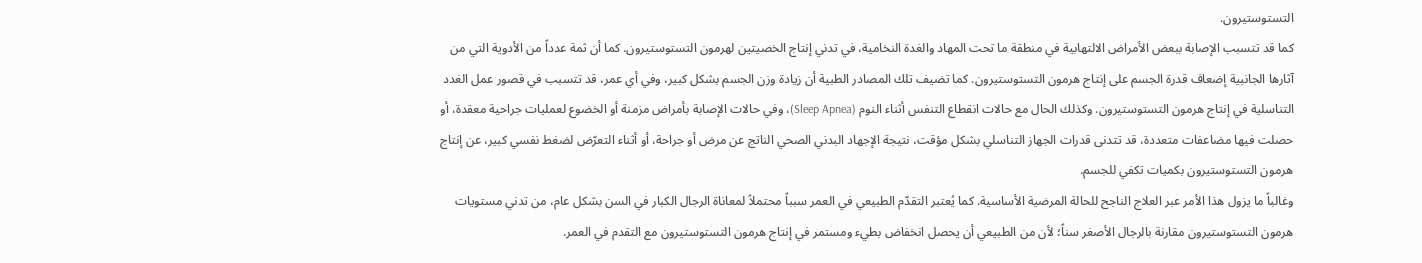التستوستيرون.
كما قد تتسبب الإصابة ببعض الأمراض الالتهابية في منطقة ما تحت المهاد والغدة النخامية، في تدني إنتاج الخصيتين لهرمون التستوستيرون. كما أن ثمة عدداً من الأدوية التي من آثارها الجانبية إضعاف قدرة الجسم على إنتاج هرمون التستوستيرون. كما تضيف تلك المصادر الطبية أن زيادة وزن الجسم بشكل كبير، وفي أي عمر، قد تتسبب في قصور عمل الغدد التناسلية في إنتاج هرمون التستوستيرون. وكذلك الحال مع حالات انقطاع التنفس أثناء النوم (Sleep Apnea)، وفي حالات الإصابة بأمراض مزمنة أو الخضوع لعمليات جراحية معقدة، أو حصلت فيها مضاعفات متعددة، قد تتدنى قدرات الجهاز التناسلي بشكل مؤقت، نتيجة الإجهاد البدني الصحي الناتج عن مرض أو جراحة، أو أثناء التعرّض لضغط نفسي كبير، عن إنتاج هرمون التستوستيرون بكميات تكفي للجسم.
وغالباً ما يزول هذا الأمر عبر العلاج الناجح للحالة المرضية الأساسية. كما يُعتبر التقدّم الطبيعي في العمر سبباً محتملاً لمعاناة الرجال الكبار في السن بشكل عام، من تدني مستويات هرمون التستوستيرون مقارنة بالرجال الأصغر سناً؛ لأن من الطبيعي أن يحصل انخفاض بطيء ومستمر في إنتاج هرمون التستوستيرون مع التقدم في العمر.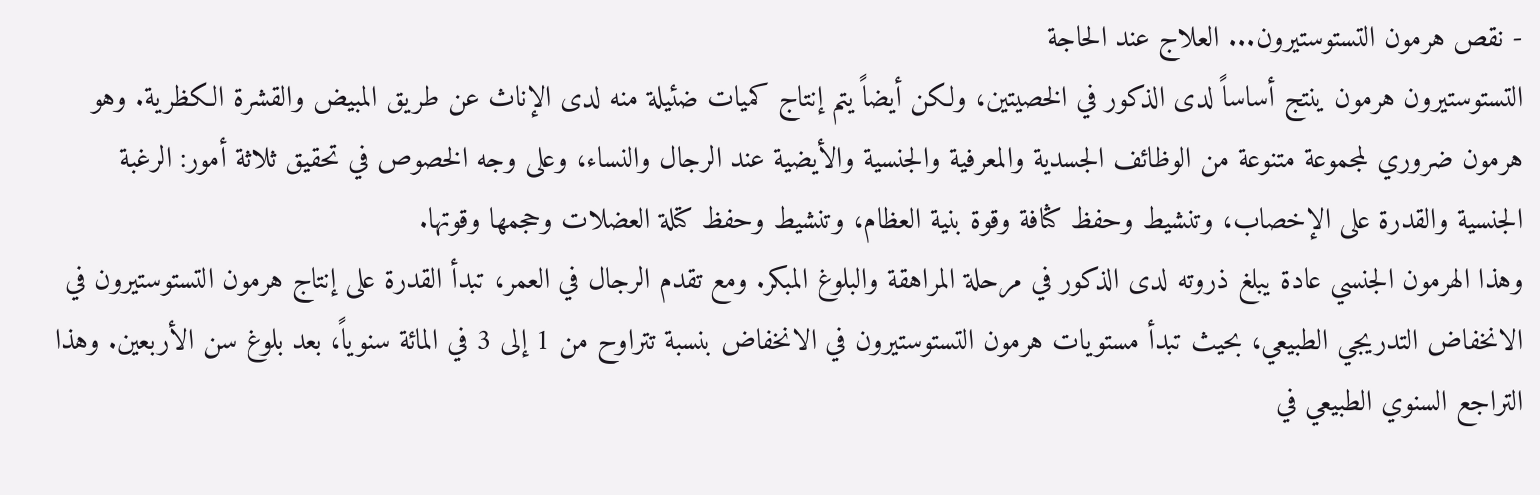- نقص هرمون التستوستيرون... العلاج عند الحاجة
التستوستيرون هرمون ينتج أساساً لدى الذكور في الخصيتين، ولكن أيضاً يتم إنتاج كميات ضئيلة منه لدى الإناث عن طريق المبيض والقشرة الكظرية. وهو هرمون ضروري لمجموعة متنوعة من الوظائف الجسدية والمعرفية والجنسية والأيضية عند الرجال والنساء، وعلى وجه الخصوص في تحقيق ثلاثة أمور: الرغبة الجنسية والقدرة على الإخصاب، وتنشيط وحفظ كثافة وقوة بنية العظام، وتنشيط وحفظ كتلة العضلات وحجمها وقوتها.
وهذا الهرمون الجنسي عادة يبلغ ذروته لدى الذكور في مرحلة المراهقة والبلوغ المبكر. ومع تقدم الرجال في العمر، تبدأ القدرة على إنتاج هرمون التستوستيرون في الانخفاض التدريجي الطبيعي، بحيث تبدأ مستويات هرمون التستوستيرون في الانخفاض بنسبة تتراوح من 1 إلى 3 في المائة سنوياً، بعد بلوغ سن الأربعين. وهذا التراجع السنوي الطبيعي في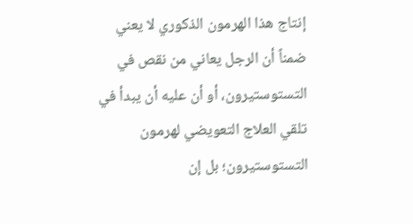إنتاج هذا الهرمون الذكوري لا يعني ضمناً أن الرجل يعاني من نقص في التستوستيرون، أو أن عليه أن يبدأ في تلقي العلاج التعويضي لهرمون التستوستيرون؛ بل إن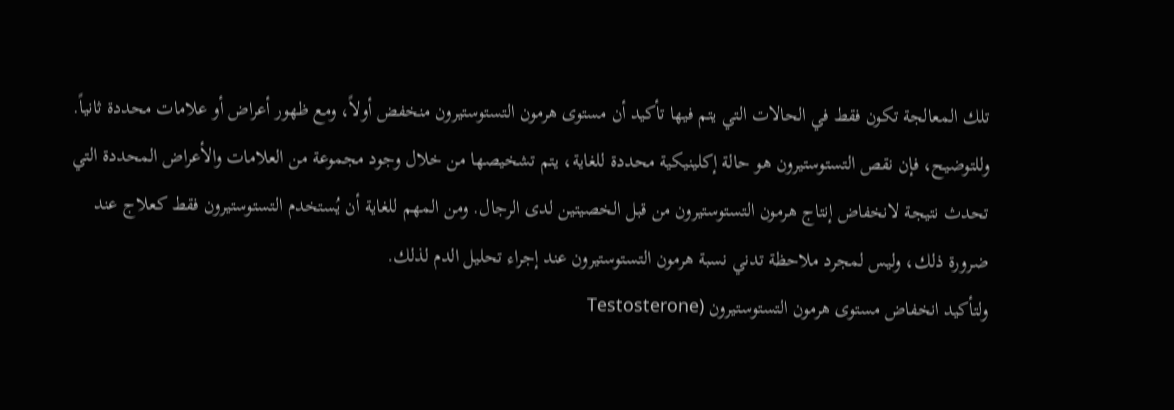تلك المعالجة تكون فقط في الحالات التي يتم فيها تأكيد أن مستوى هرمون التستوستيرون منخفض أولاً، ومع ظهور أعراض أو علامات محددة ثانياً.
وللتوضيح، فإن نقص التستوستيرون هو حالة إكلينيكية محددة للغاية، يتم تشخيصها من خلال وجود مجموعة من العلامات والأعراض المحددة التي تحدث نتيجة لانخفاض إنتاج هرمون التستوستيرون من قبل الخصيتين لدى الرجال. ومن المهم للغاية أن يُستخدم التستوستيرون فقط كعلاج عند ضرورة ذلك، وليس لمجرد ملاحظة تدني نسبة هرمون التستوستيرون عند إجراء تحليل الدم لذلك.
ولتأكيد انخفاض مستوى هرمون التستوستيرون (Testosterone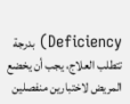Deficiency) بدرجة تتطلب العلاج، يجب أن يخضع المريض لاختبارين منفصلين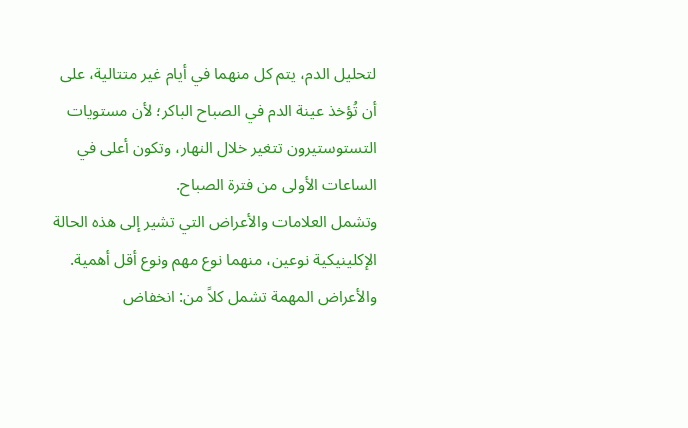لتحليل الدم، يتم كل منهما في أيام غير متتالية، على أن تُؤخذ عينة الدم في الصباح الباكر؛ لأن مستويات التستوستيرون تتغير خلال النهار، وتكون أعلى في الساعات الأولى من فترة الصباح.
وتشمل العلامات والأعراض التي تشير إلى هذه الحالة الإكلينيكية نوعين، منهما نوع مهم ونوع أقل أهمية. والأعراض المهمة تشمل كلاً من: انخفاض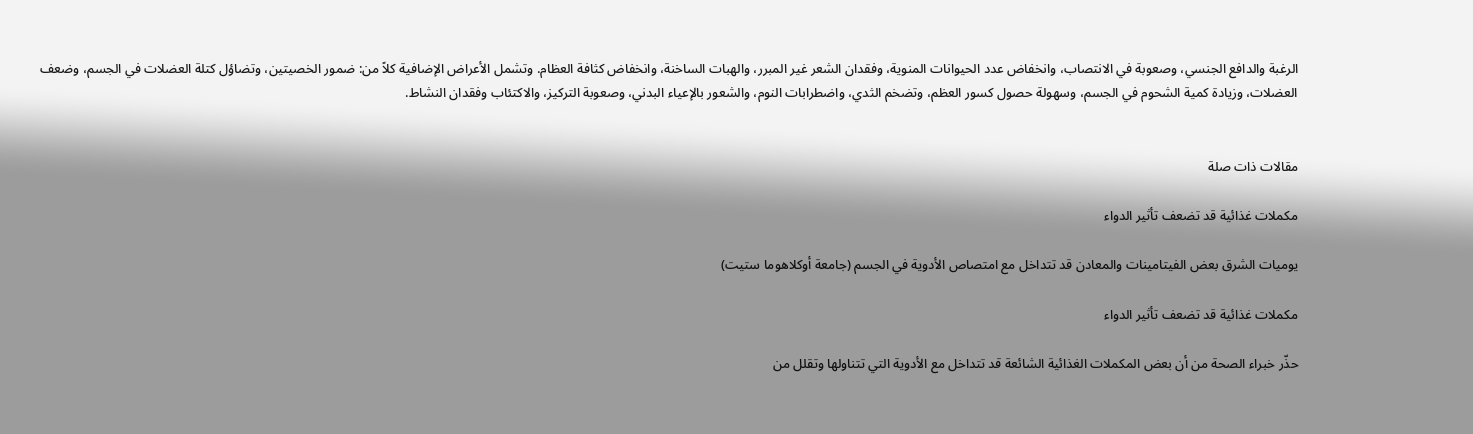الرغبة والدافع الجنسي، وصعوبة في الانتصاب، وانخفاض عدد الحيوانات المنوية، وفقدان الشعر غير المبرر، والهبات الساخنة، وانخفاض كثافة العظام. وتشمل الأعراض الإضافية كلاً من: ضمور الخصيتين، وتضاؤل كتلة العضلات في الجسم، وضعف العضلات، وزيادة كمية الشحوم في الجسم، وسهولة حصول كسور العظم، وتضخم الثدي، واضطرابات النوم، والشعور بالإعياء البدني، وصعوبة التركيز، والاكتئاب وفقدان النشاط.


مقالات ذات صلة

مكملات غذائية قد تضعف تأثير الدواء

يوميات الشرق بعض الفيتامينات والمعادن قد تتداخل مع امتصاص الأدوية في الجسم (جامعة أوكلاهوما ستيت)

مكملات غذائية قد تضعف تأثير الدواء

حذّر خبراء الصحة من أن بعض المكملات الغذائية الشائعة قد تتداخل مع الأدوية التي تتناولها وتقلل من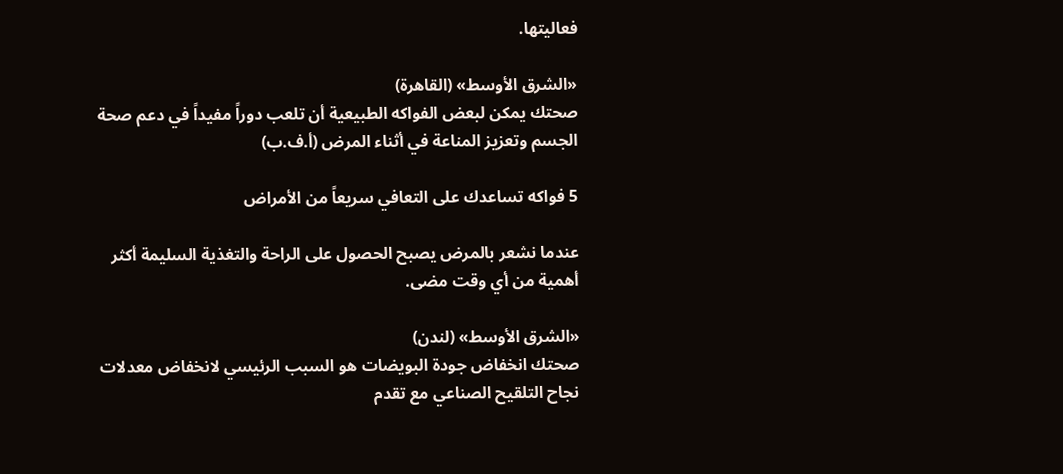فعاليتها.

«الشرق الأوسط» (القاهرة)
صحتك يمكن لبعض الفواكه الطبيعية أن تلعب دوراً مفيداً في دعم صحة الجسم وتعزيز المناعة في أثناء المرض (أ.ف.ب)

5 فواكه تساعدك على التعافي سريعاً من الأمراض

عندما نشعر بالمرض يصبح الحصول على الراحة والتغذية السليمة أكثر أهمية من أي وقت مضى.

«الشرق الأوسط» (لندن)
صحتك انخفاض جودة البويضات هو السبب الرئيسي لانخفاض معدلات نجاح التلقيح الصناعي مع تقدم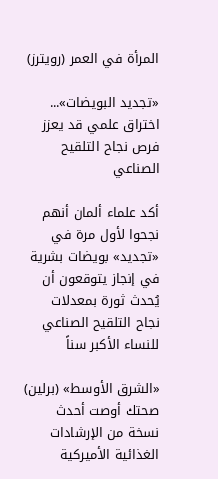المرأة في العمر (رويترز)

«تجديد البويضات»... اختراق علمي قد يعزز فرص نجاح التلقيح الصناعي

أكد علماء ألمان أنهم نجحوا لأول مرة في «تجديد» بويضات بشرية في إنجاز يتوقعون أن يُحدث ثورة بمعدلات نجاح التلقيح الصناعي للنساء الأكبر سناً

«الشرق الأوسط» (برلين)
صحتك أوصت أحدث نسخة من الإرشادات الغذائية الأميركية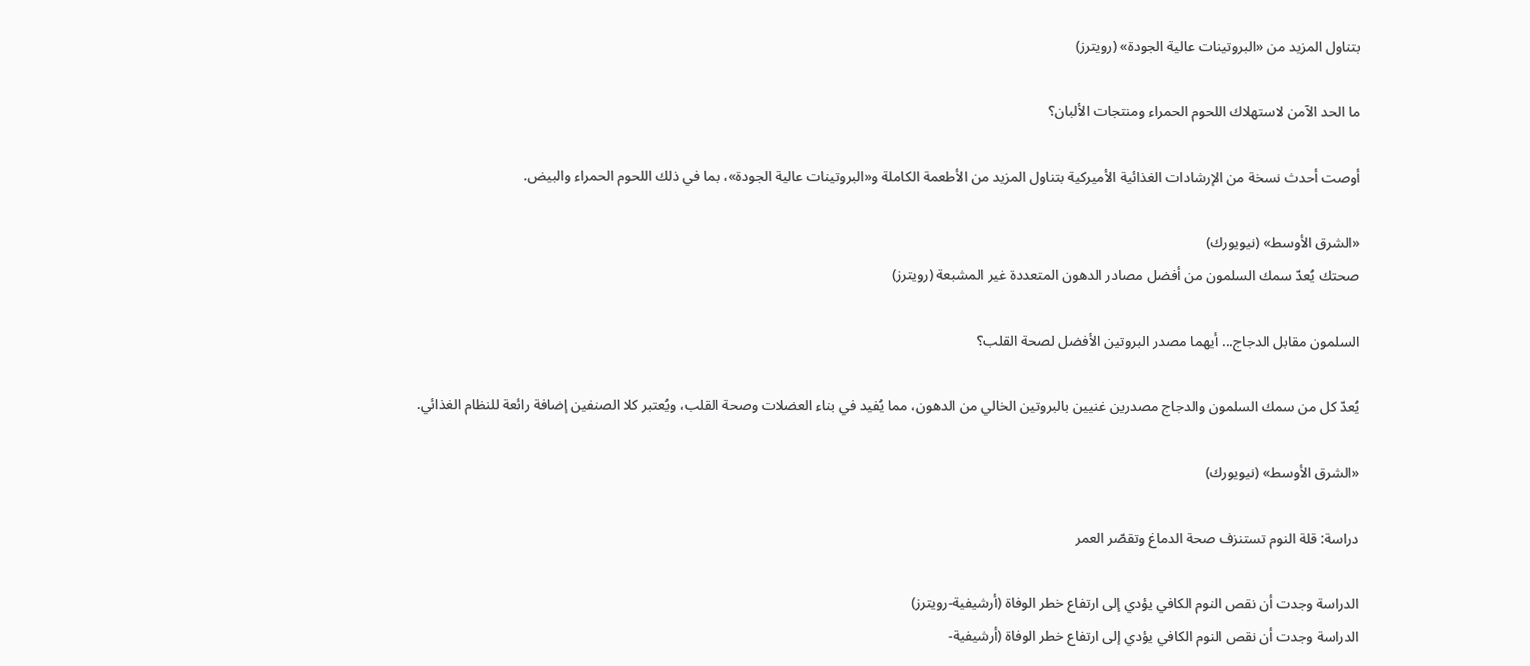بتناول المزيد من «البروتينات عالية الجودة» (رويترز)

ما الحد الآمن لاستهلاك اللحوم الحمراء ومنتجات الألبان؟

أوصت أحدث نسخة من الإرشادات الغذائية الأميركية بتناول المزيد من الأطعمة الكاملة و«البروتينات عالية الجودة»، بما في ذلك اللحوم الحمراء والبيض.

«الشرق الأوسط» (نيويورك)
صحتك يُعدّ سمك السلمون من أفضل مصادر الدهون المتعددة غير المشبعة (رويترز)

السلمون مقابل الدجاج... أيهما مصدر البروتين الأفضل لصحة القلب؟

يُعدّ كل من سمك السلمون والدجاج مصدرين غنيين بالبروتين الخالي من الدهون، مما يُفيد في بناء العضلات وصحة القلب، ويُعتبر كلا الصنفين إضافة رائعة للنظام الغذائي.

«الشرق الأوسط» (نيويورك)

دراسة: قلة النوم تستنزف صحة الدماغ وتقصّر العمر

الدراسة وجدت أن نقص النوم الكافي يؤدي إلى ارتفاع خطر الوفاة (أرشيفية-رويترز)
الدراسة وجدت أن نقص النوم الكافي يؤدي إلى ارتفاع خطر الوفاة (أرشيفية-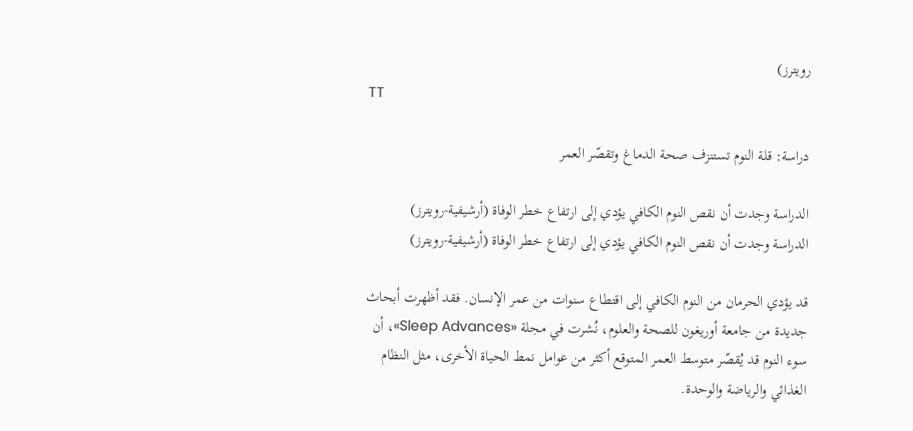رويترز)
TT

دراسة: قلة النوم تستنزف صحة الدماغ وتقصّر العمر

الدراسة وجدت أن نقص النوم الكافي يؤدي إلى ارتفاع خطر الوفاة (أرشيفية-رويترز)
الدراسة وجدت أن نقص النوم الكافي يؤدي إلى ارتفاع خطر الوفاة (أرشيفية-رويترز)

قد يؤدي الحرمان من النوم الكافي إلى اقتطاع سنوات من عمر الإنسان. فقد أظهرت أبحاث جديدة من جامعة أوريغون للصحة والعلوم، نُشرت في مجلة «Sleep Advances»، أن سوء النوم قد يُقصّر متوسط العمر المتوقع أكثر من عوامل نمط الحياة الأخرى، مثل النظام الغذائي والرياضة والوحدة.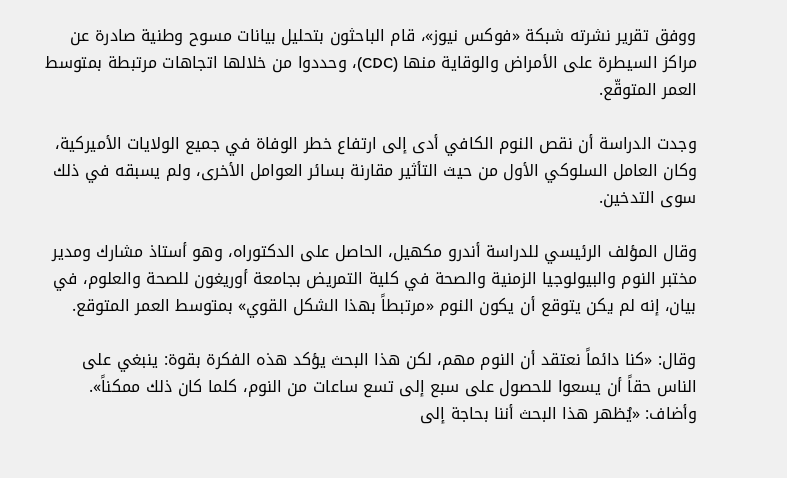ووفق تقرير نشرته شبكة «فوكس نيوز»، قام الباحثون بتحليل بيانات مسوح وطنية صادرة عن مراكز السيطرة على الأمراض والوقاية منها (CDC)، وحددوا من خلالها اتجاهات مرتبطة بمتوسط العمر المتوقّع.

وجدت الدراسة أن نقص النوم الكافي أدى إلى ارتفاع خطر الوفاة في جميع الولايات الأميركية، وكان العامل السلوكي الأول من حيث التأثير مقارنة بسائر العوامل الأخرى، ولم يسبقه في ذلك سوى التدخين.

وقال المؤلف الرئيسي للدراسة أندرو مكهيل، الحاصل على الدكتوراه، وهو أستاذ مشارك ومدير مختبر النوم والبيولوجيا الزمنية والصحة في كلية التمريض بجامعة أوريغون للصحة والعلوم، في بيان، إنه لم يكن يتوقع أن يكون النوم «مرتبطاً بهذا الشكل القوي» بمتوسط العمر المتوقع.

وقال: «كنا دائماً نعتقد أن النوم مهم، لكن هذا البحث يؤكد هذه الفكرة بقوة: ينبغي على الناس حقاً أن يسعوا للحصول على سبع إلى تسع ساعات من النوم، كلما كان ذلك ممكناً». وأضاف: «يُظهر هذا البحث أننا بحاجة إلى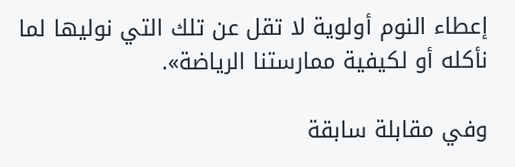إعطاء النوم أولوية لا تقل عن تلك التي نوليها لما نأكله أو لكيفية ممارستنا الرياضة».

وفي مقابلة سابقة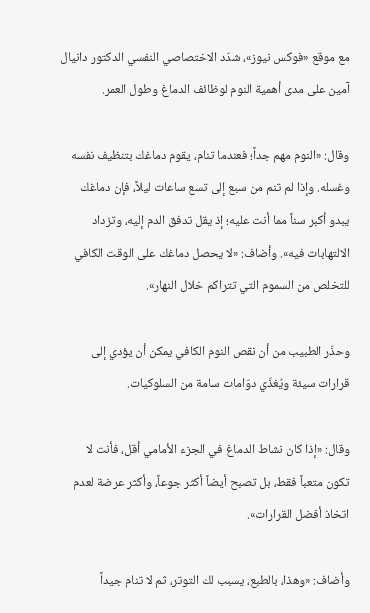مع موقع «فوكس نيوز»، شدّد الاختصاصي النفسي الدكتور دانيال آمين على مدى أهمية النوم لوظائف الدماغ وطول العمر.

وقال: «النوم مهم جداً؛ فعندما تنام، يقوم دماغك بتنظيف نفسه وغسله. وإذا لم تنم من سبع إلى تسع ساعات ليلاً، فإن دماغك يبدو أكبر سناً مما أنت عليه؛ إذ يقل تدفق الدم إليه، وتزداد الالتهابات فيه». وأضاف: «لا يحصل دماغك على الوقت الكافي للتخلص من السموم التي تتراكم خلال النهار».

وحذّر الطبيب من أن نقص النوم الكافي يمكن أن يؤدي إلى قرارات سيئة ويُغذّي دوّامات سامة من السلوكيات.

وقال: «إذا كان نشاط الدماغ في الجزء الأمامي أقل، فأنت لا تكون متعباً فقط، بل تصبح أيضاً أكثر جوعاً، وأكثر عرضة لعدم اتخاذ أفضل القرارات».

وأضاف: «وهذا، بالطبع، يسبب لك التوتر، ثم لا تنام جيداً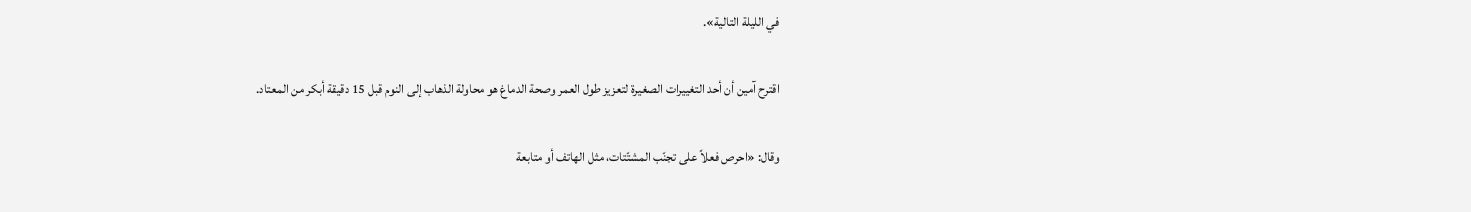في الليلة التالية».

اقترح آمين أن أحد التغييرات الصغيرة لتعزيز طول العمر وصحة الدماغ هو محاولة الذهاب إلى النوم قبل 15 دقيقة أبكر من المعتاد.

وقال: «احرص فعلاً على تجنّب المشتّتات، مثل الهاتف أو متابعة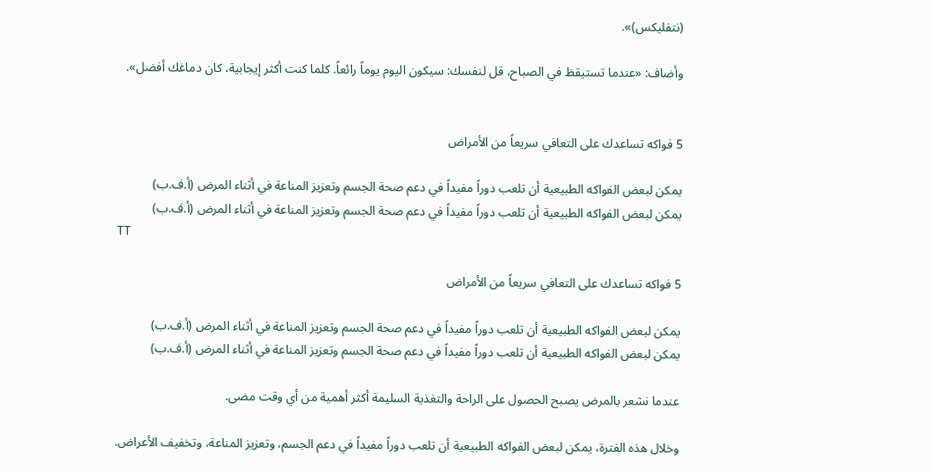(نتفليكس)».

وأضاف: «عندما تستيقظ في الصباح، قل لنفسك: سيكون اليوم يوماً رائعاً. كلما كنت أكثر إيجابية، كان دماغك أفضل».


5 فواكه تساعدك على التعافي سريعاً من الأمراض

يمكن لبعض الفواكه الطبيعية أن تلعب دوراً مفيداً في دعم صحة الجسم وتعزيز المناعة في أثناء المرض (أ.ف.ب)
يمكن لبعض الفواكه الطبيعية أن تلعب دوراً مفيداً في دعم صحة الجسم وتعزيز المناعة في أثناء المرض (أ.ف.ب)
TT

5 فواكه تساعدك على التعافي سريعاً من الأمراض

يمكن لبعض الفواكه الطبيعية أن تلعب دوراً مفيداً في دعم صحة الجسم وتعزيز المناعة في أثناء المرض (أ.ف.ب)
يمكن لبعض الفواكه الطبيعية أن تلعب دوراً مفيداً في دعم صحة الجسم وتعزيز المناعة في أثناء المرض (أ.ف.ب)

عندما نشعر بالمرض يصبح الحصول على الراحة والتغذية السليمة أكثر أهمية من أي وقت مضى.

وخلال هذه الفترة، يمكن لبعض الفواكه الطبيعية أن تلعب دوراً مفيداً في دعم الجسم، وتعزيز المناعة، وتخفيف الأعراض.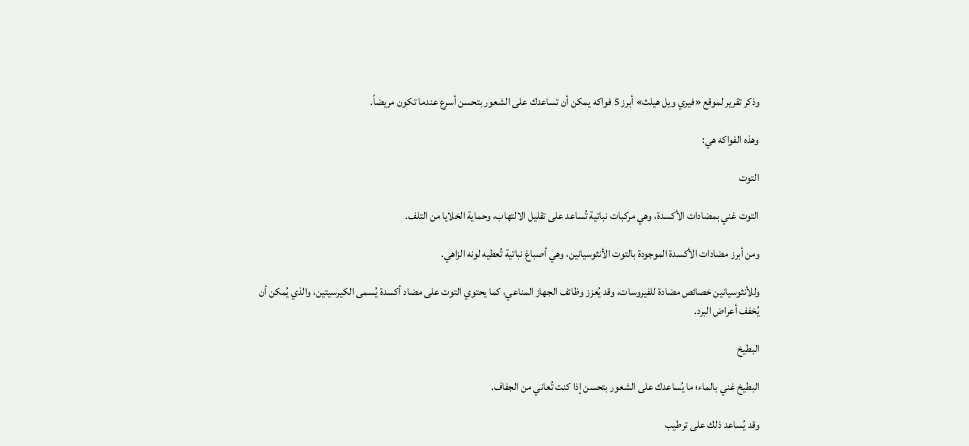وذكر تقرير لموقع «فيري ويل هيلث» أبرز 5 فواكه يمكن أن تساعدك على الشعور بتحسن أسرع عندما تكون مريضاً.

وهذه الفواكه هي:

التوت

التوت غني بمضادات الأكسدة، وهي مركبات نباتية تُساعد على تقليل الالتهاب، وحماية الخلايا من التلف.

ومن أبرز مضادات الأكسدة الموجودة بالتوت الأنثوسيانين، وهي أصباغ نباتية تُعطيه لونه الزاهي.

وللأنثوسيانين خصائص مضادة للفيروسات، وقد يُعزز وظائف الجهاز المناعي، كما يحتوي التوت على مضاد أكسدة يُسمى الكيرسيتين، والذي يُمكن أن يُخفف أعراض البرد.

البطيخ

البطيخ غني بالماء؛ ما يُساعدك على الشعور بتحسن إذا كنت تُعاني من الجفاف.

وقد يُساعد ذلك على ترطيب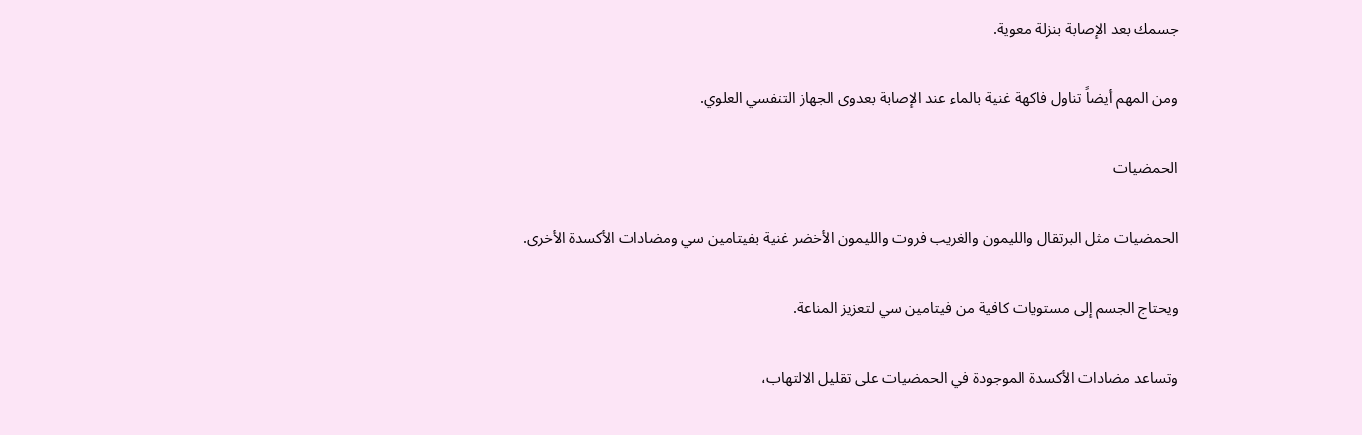جسمك بعد الإصابة بنزلة معوية.

ومن المهم أيضاً تناول فاكهة غنية بالماء عند الإصابة بعدوى الجهاز التنفسي العلوي.

الحمضيات

الحمضيات مثل البرتقال والليمون والغريب فروت والليمون الأخضر غنية بفيتامين سي ومضادات الأكسدة الأخرى.

ويحتاج الجسم إلى مستويات كافية من فيتامين سي لتعزيز المناعة.

وتساعد مضادات الأكسدة الموجودة في الحمضيات على تقليل الالتهاب،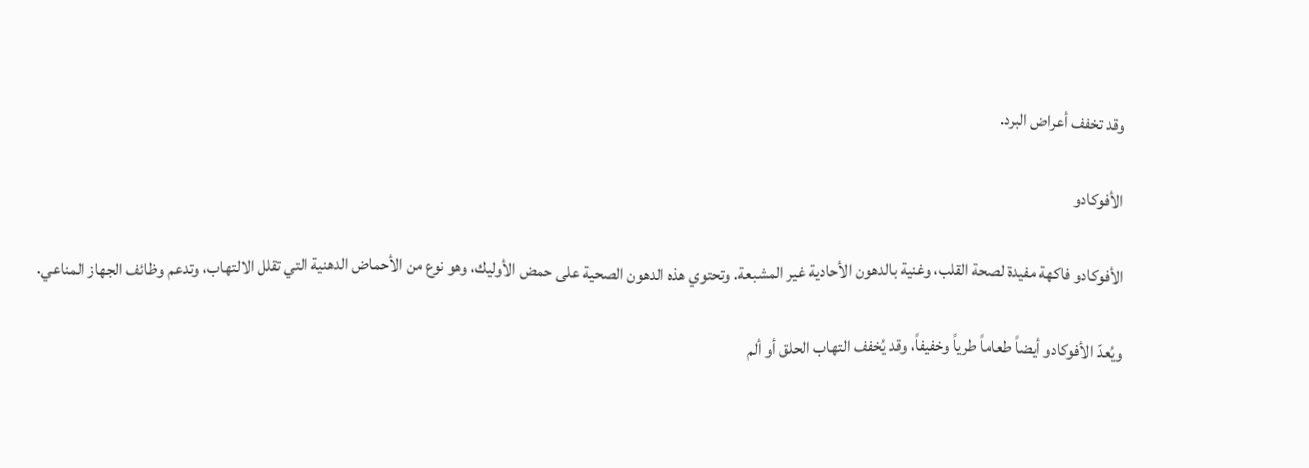وقد تخفف أعراض البرد.

الأفوكادو

الأفوكادو فاكهة مفيدة لصحة القلب، وغنية بالدهون الأحادية غير المشبعة. وتحتوي هذه الدهون الصحية على حمض الأوليك، وهو نوع من الأحماض الدهنية التي تقلل الالتهاب، وتدعم وظائف الجهاز المناعي.

ويُعدّ الأفوكادو أيضاً طعاماً طرياً وخفيفاً، وقد يُخفف التهاب الحلق أو ألم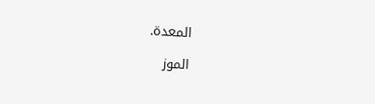المعدة.

الموز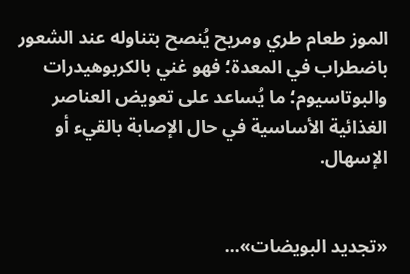الموز طعام طري ومريح يُنصح بتناوله عند الشعور باضطراب في المعدة؛ فهو غني بالكربوهيدرات والبوتاسيوم؛ ما يُساعد على تعويض العناصر الغذائية الأساسية في حال الإصابة بالقيء أو الإسهال.


«تجديد البويضات»...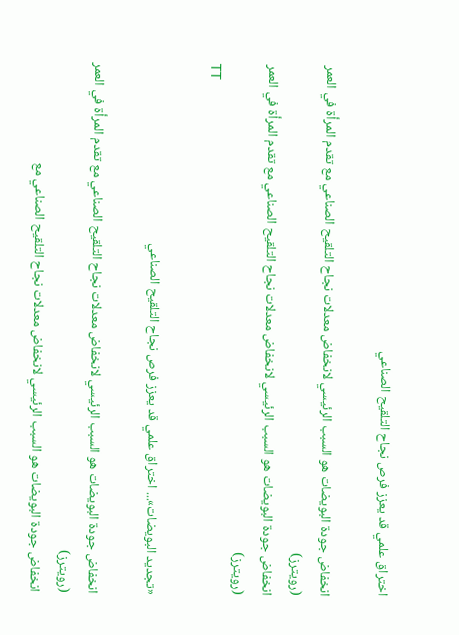اختراق علمي قد يعزز فرص نجاح التلقيح الصناعي

انخفاض جودة البويضات هو السبب الرئيسي لانخفاض معدلات نجاح التلقيح الصناعي مع تقدم المرأة في العمر (رويترز)
انخفاض جودة البويضات هو السبب الرئيسي لانخفاض معدلات نجاح التلقيح الصناعي مع تقدم المرأة في العمر (رويترز)
TT

«تجديد البويضات»... اختراق علمي قد يعزز فرص نجاح التلقيح الصناعي

انخفاض جودة البويضات هو السبب الرئيسي لانخفاض معدلات نجاح التلقيح الصناعي مع تقدم المرأة في العمر (رويترز)
انخفاض جودة البويضات هو السبب الرئيسي لانخفاض معدلات نجاح التلقيح الصناعي مع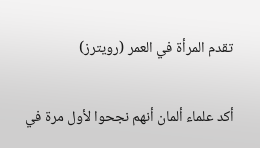تقدم المرأة في العمر (رويترز)

أكد علماء ألمان أنهم نجحوا لأول مرة في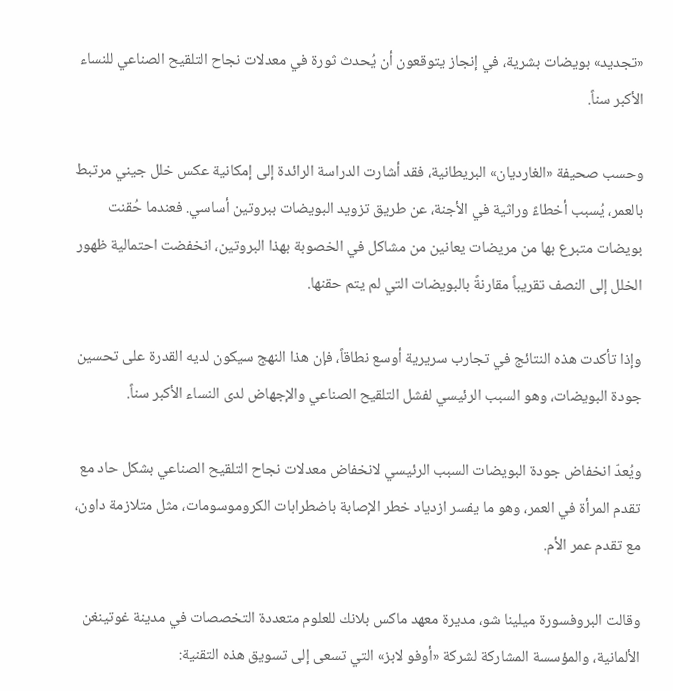«تجديد» بويضات بشرية، في إنجاز يتوقعون أن يُحدث ثورة في معدلات نجاح التلقيح الصناعي للنساء الأكبر سناً.

وحسب صحيفة «الغارديان» البريطانية، فقد أشارت الدراسة الرائدة إلى إمكانية عكس خلل جيني مرتبط بالعمر، يُسبب أخطاءً وراثية في الأجنة، عن طريق تزويد البويضات ببروتين أساسي. فعندما حُقنت بويضات متبرع بها من مريضات يعانين من مشاكل في الخصوبة بهذا البروتين، انخفضت احتمالية ظهور الخلل إلى النصف تقريباً مقارنةً بالبويضات التي لم يتم حقنها.

وإذا تأكدت هذه النتائج في تجارب سريرية أوسع نطاقاً، فإن هذا النهج سيكون لديه القدرة على تحسين جودة البويضات، وهو السبب الرئيسي لفشل التلقيح الصناعي والإجهاض لدى النساء الأكبر سناً.

ويُعدّ انخفاض جودة البويضات السبب الرئيسي لانخفاض معدلات نجاح التلقيح الصناعي بشكل حاد مع تقدم المرأة في العمر، وهو ما يفسر ازدياد خطر الإصابة باضطرابات الكروموسومات، مثل متلازمة داون، مع تقدم عمر الأم.

وقالت البروفسورة ميلينا شو، مديرة معهد ماكس بلانك للعلوم متعددة التخصصات في مدينة غوتينغن الألمانية، والمؤسسة المشاركة لشركة «أوفو لابز» التي تسعى إلى تسويق هذه التقنية: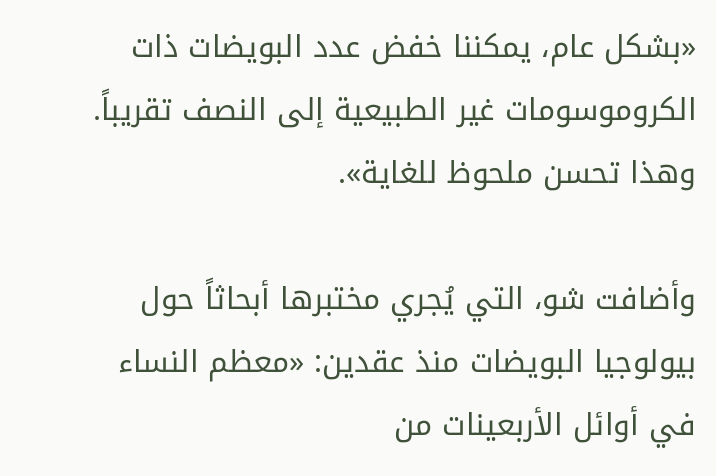«بشكل عام، يمكننا خفض عدد البويضات ذات الكروموسومات غير الطبيعية إلى النصف تقريباً. وهذا تحسن ملحوظ للغاية».

وأضافت شو، التي يُجري مختبرها أبحاثاً حول بيولوجيا البويضات منذ عقدين: «معظم النساء في أوائل الأربعينات من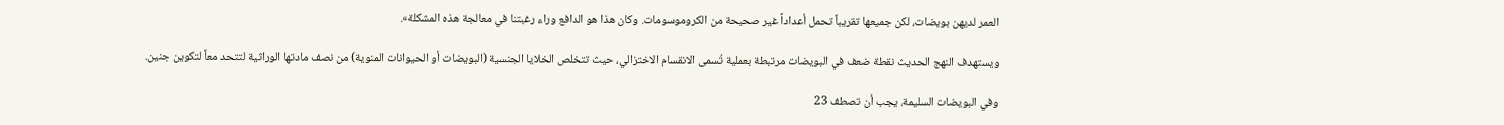العمر لديهن بويضات، لكن جميعها تقريباً تحمل أعداداً غير صحيحة من الكروموسومات. وكان هذا هو الدافع وراء رغبتنا في معالجة هذه المشكلة».

ويستهدف النهج الحديث نقطة ضعف في البويضات مرتبطة بعملية تُسمى الانقسام الاختزالي، حيث تتخلص الخلايا الجنسية (البويضات أو الحيوانات المنوية) من نصف مادتها الوراثية لتتحد معاً لتكوين جنين.

وفي البويضات السليمة، يجب أن تصطف 23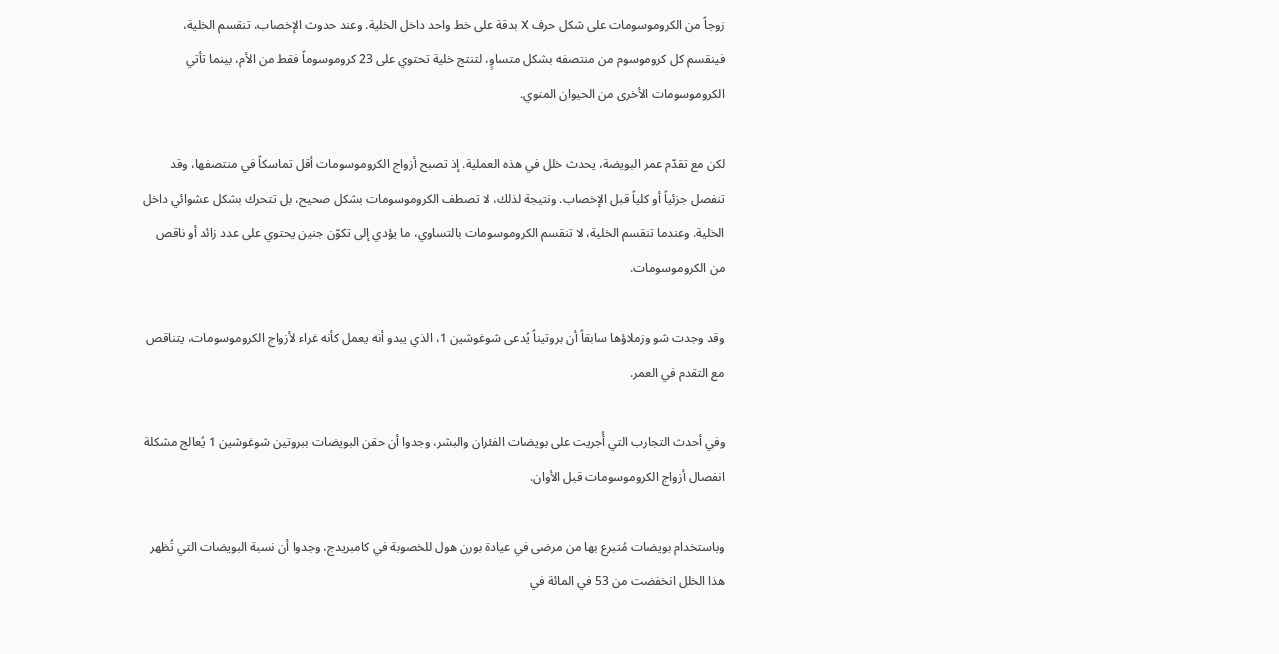زوجاً من الكروموسومات على شكل حرف X بدقة على خط واحد داخل الخلية. وعند حدوث الإخصاب، تنقسم الخلية، فينقسم كل كروموسوم من منتصفه بشكل متساوٍ، لتنتج خلية تحتوي على 23 كروموسوماً فقط من الأم، بينما تأتي الكروموسومات الأخرى من الحيوان المنوي.

لكن مع تقدّم عمر البويضة، يحدث خلل في هذه العملية. إذ تصبح أزواج الكروموسومات أقل تماسكاً في منتصفها، وقد تنفصل جزئياً أو كلياً قبل الإخصاب. ونتيجة لذلك، لا تصطف الكروموسومات بشكل صحيح، بل تتحرك بشكل عشوائي داخل الخلية. وعندما تنقسم الخلية، لا تنقسم الكروموسومات بالتساوي، ما يؤدي إلى تكوّن جنين يحتوي على عدد زائد أو ناقص من الكروموسومات.

وقد وجدت شو وزملاؤها سابقاً أن بروتيناً يُدعى شوغوشين 1، الذي يبدو أنه يعمل كأنه غراء لأزواج الكروموسومات، يتناقص مع التقدم في العمر.

وفي أحدث التجارب التي أُجريت على بويضات الفئران والبشر، وجدوا أن حقن البويضات ببروتين شوغوشين 1 يُعالج مشكلة انفصال أزواج الكروموسومات قبل الأوان.

وباستخدام بويضات مُتبرع بها من مرضى في عيادة بورن هول للخصوبة في كامبريدج، وجدوا أن نسبة البويضات التي تُظهر هذا الخلل انخفضت من 53 في المائة في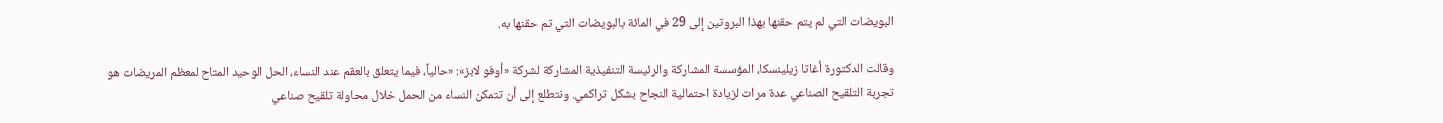البويضات التي لم يتم حقنها بهذا البروتين إلى 29 في المائة بالبويضات التي تم حقنها به.

وقالت الدكتورة أغاتا زيلينسكا، المؤسسة المشاركة والرئيسة التنفيذية المشاركة لشركة «أوفو لابز»: «حالياً، فيما يتعلق بالعقم عند النساء، الحل الوحيد المتاح لمعظم المريضات هو تجربة التلقيح الصناعي عدة مرات لزيادة احتمالية النجاح بشكل تراكمي. ونتطلع إلى أن تتمكن النساء من الحمل خلال محاولة تلقيح صناعي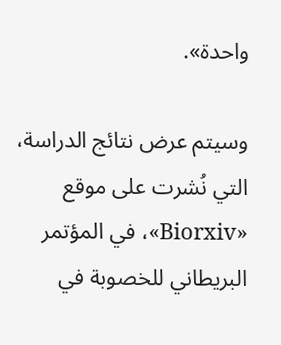واحدة».

وسيتم عرض نتائج الدراسة، التي نُشرت على موقع «Biorxiv»، في المؤتمر البريطاني للخصوبة في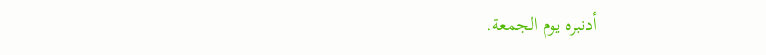أدنبره يوم الجمعة.